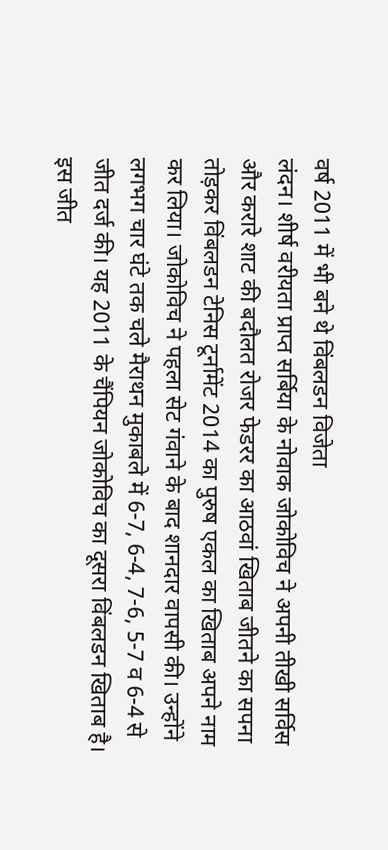वर्ष 2011 में भी बने थे विंबलडन विजेता
लंदन। शीर्ष वरीयता प्राप्त सर्बिया के नोवाक जोकोविच ने अपनी तीखी सर्विस और करारे शाट की बदौलत रोजर फेडरर का आठवां खिताब जीतने का सपना तोड़कर विंबलडन टेनिस टूर्नामेंट 2014 का पुरुष एकल का खिताब अपने नाम कर लिया। जोकोविच ने पहला सेट गंवाने के बाद शानदार वापसी की। उन्होंने लगभग चार घंटे तक चले मैराथन मुकाबले में 6-7, 6-4, 7-6, 5-7 व 6-4 से जीत दर्ज की। यह 2011 के चैंपियन जोकोविच का दूसरा विंबलडन खिताब है। इस जीत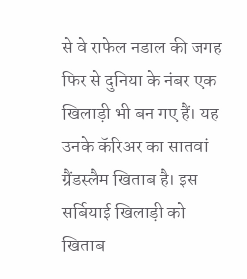से वे राफेल नडाल की जगह फिर से दुनिया के नंबर एक खिलाड़ी भी बन गए हैं। यह उनके कॅरिअर का सातवां ग्रैंडस्लैम खिताब है। इस सर्बियाई खिलाड़ी को खिताब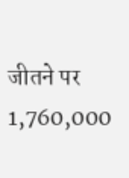जीतने पर 1,760,000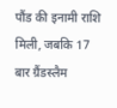पौंड की इनामी राशि मिली, जबकि 17 बार ग्रैंडस्लैम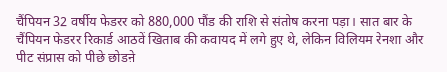चैंपियन 32 वर्षीय फेडरर को 880,000 पौंड की राशि से संतोष करना पड़ा। सात बार के चैंपियन फेडरर रिकार्ड आठवें खिताब की कवायद में लगे हुए थे, लेकिन विलियम रेनशा और पीट संप्रास को पीछे छोडऩे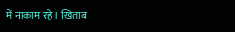में नाकाम रहे। खिताब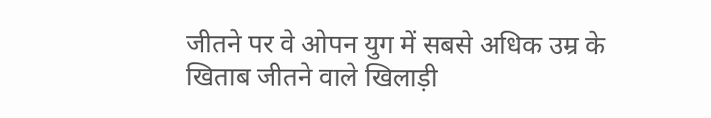जीतने पर वे ओपन युग में सबसे अधिक उम्र के खिताब जीतने वाले खिलाड़ी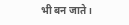भी बन जाते।